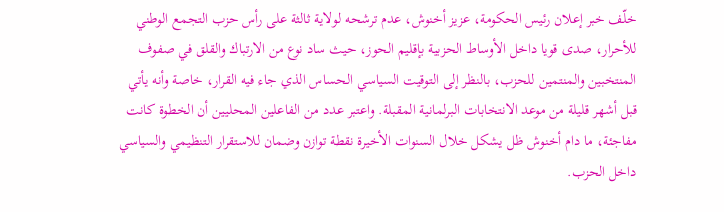خلّف خبر إعلان رئيس الحكومة، عزيز أخنوش، عدم ترشحه لولاية ثالثة على رأس حزب التجمع الوطني للأحرار، صدى قويا داخل الأوساط الحزبية بإقليم الحوز، حيث ساد نوع من الارتباك والقلق في صفوف المنتخبين والمنتمين للحزب، بالنظر إلى التوقيت السياسي الحساس الذي جاء فيه القرار، خاصة وأنه يأتي قبل أشهر قليلة من موعد الانتخابات البرلمانية المقبلة. واعتبر عدد من الفاعلين المحليين أن الخطوة كانت مفاجئة، ما دام أخنوش ظل يشكل خلال السنوات الأخيرة نقطة توازن وضمان للاستقرار التنظيمي والسياسي داخل الحزب.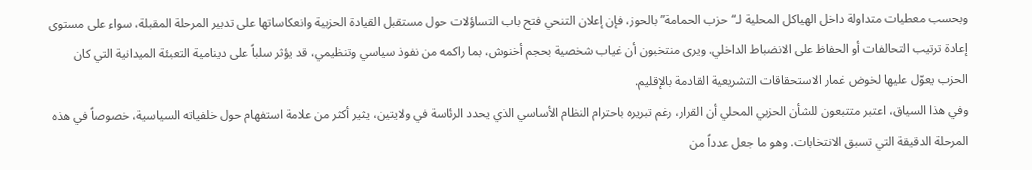وبحسب معطيات متداولة داخل الهياكل المحلية لـ“حزب الحمامة” بالحوز، فإن إعلان التنحي فتح باب التساؤلات حول مستقبل القيادة الحزبية وانعكاساتها على تدبير المرحلة المقبلة، سواء على مستوى إعادة ترتيب التحالفات أو الحفاظ على الانضباط الداخلي. ويرى منتخبون أن غياب شخصية بحجم أخنوش، بما راكمه من نفوذ سياسي وتنظيمي، قد يؤثر سلباً على دينامية التعبئة الميدانية التي كان الحزب يعوّل عليها لخوض غمار الاستحقاقات التشريعية القادمة بالإقليم.
وفي هذا السياق، اعتبر متتبعون للشأن الحزبي المحلي أن القرار، رغم تبريره باحترام النظام الأساسي الذي يحدد الرئاسة في ولايتين، يثير أكثر من علامة استفهام حول خلفياته السياسية، خصوصاً في هذه المرحلة الدقيقة التي تسبق الانتخابات. وهو ما جعل عدداً من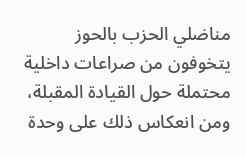مناضلي الحزب بالحوز يتخوفون من صراعات داخلية محتملة حول القيادة المقبلة، ومن انعكاس ذلك على وحدة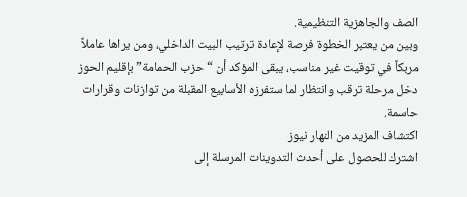الصف والجاهزية التنظيمية.
وبين من يعتبر الخطوة فرصة لإعادة ترتيب البيت الداخلي، ومن يراها عاملاً مربكاً في توقيت غير مناسب، يبقى المؤكد أن “حزب الحمامة” بإقليم الحوز دخل مرحلة ترقب وانتظار لما ستفرزه الأسابيع المقبلة من توازنات وقرارات حاسمة.
اكتشاف المزيد من النهار نيوز
اشترك للحصول على أحدث التدوينات المرسلة إلى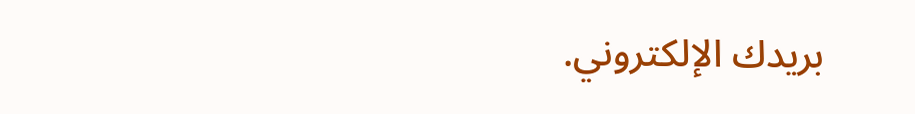بريدك الإلكتروني.